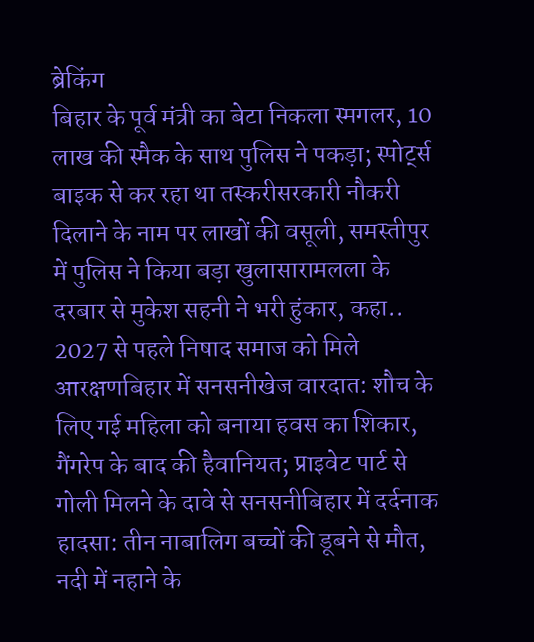ब्रेकिंग
बिहार के पूर्व मंत्री का बेटा निकला स्मगलर, 10 लाख की स्मैक के साथ पुलिस ने पकड़ा; स्पोर्ट्स बाइक से कर रहा था तस्करीसरकारी नौकरी दिलाने के नाम पर लाखों की वसूली, समस्तीपुर में पुलिस ने किया बड़ा खुलासारामलला के दरबार से मुकेश सहनी ने भरी हुंकार, कहा.. 2027 से पहले निषाद समाज को मिले आरक्षणबिहार में सनसनीखेज वारदात: शौच के लिए गई महिला को बनाया हवस का शिकार, गैंगरेप के बाद की हैवानियत; प्राइवेट पार्ट से गोली मिलने के दावे से सनसनीबिहार में दर्दनाक हादसा: तीन नाबालिग बच्चों की डूबने से मौत, नदी में नहाने के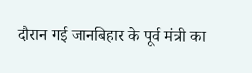दौरान गई जानबिहार के पूर्व मंत्री का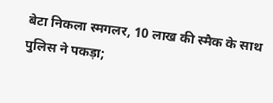बेटा निकला स्मगलर, 10 लाख की स्मैक के साथ पुलिस ने पकड़ा;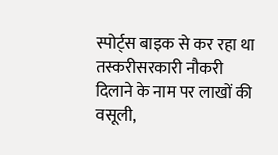स्पोर्ट्स बाइक से कर रहा था तस्करीसरकारी नौकरी दिलाने के नाम पर लाखों की वसूली,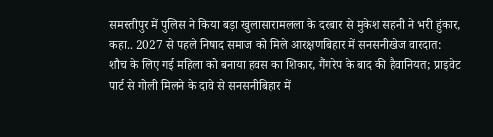समस्तीपुर में पुलिस ने किया बड़ा खुलासारामलला के दरबार से मुकेश सहनी ने भरी हुंकार, कहा.. 2027 से पहले निषाद समाज को मिले आरक्षणबिहार में सनसनीखेज वारदात: शौच के लिए गई महिला को बनाया हवस का शिकार, गैंगरेप के बाद की हैवानियत; प्राइवेट पार्ट से गोली मिलने के दावे से सनसनीबिहार में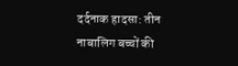दर्दनाक हादसा: तीन नाबालिग बच्चों की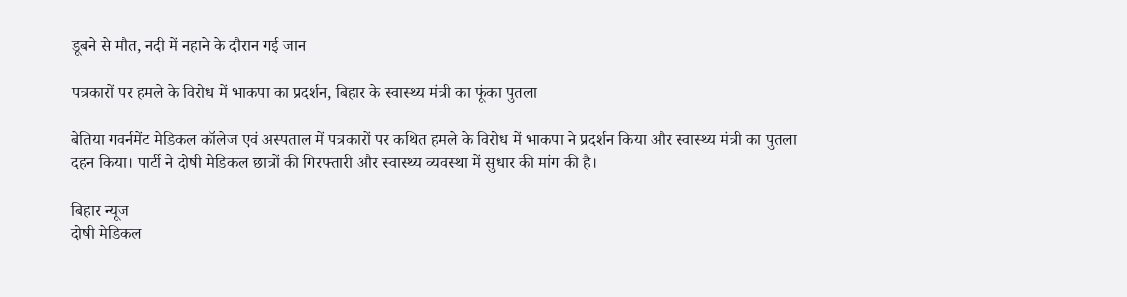डूबने से मौत, नदी में नहाने के दौरान गई जान

पत्रकारों पर हमले के विरोध में भाकपा का प्रदर्शन, बिहार के स्वास्थ्य मंत्री का फूंका पुतला

बेतिया गवर्नमेंट मेडिकल कॉलेज एवं अस्पताल में पत्रकारों पर कथित हमले के विरोध में भाकपा ने प्रदर्शन किया और स्वास्थ्य मंत्री का पुतला दहन किया। पार्टी ने दोषी मेडिकल छात्रों की गिरफ्तारी और स्वास्थ्य व्यवस्था में सुधार की मांग की है।

बिहार न्यूज
दोषी मेडिकल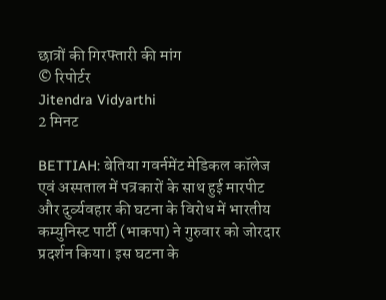छात्रों की गिरफ्तारी की मांग
© रिपोर्टर
Jitendra Vidyarthi
2 मिनट

BETTIAH: बेतिया गवर्नमेंट मेडिकल कॉलेज एवं अस्पताल में पत्रकारों के साथ हुई मारपीट और दुर्व्यवहार की घटना के विरोध में भारतीय कम्युनिस्ट पार्टी (भाकपा) ने गुरुवार को जोरदार प्रदर्शन किया। इस घटना के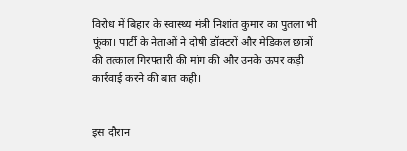विरोध में बिहार के स्वास्थ्य मंत्री निशांत कुमार का पुतला भी फूंका। पार्टी के नेताओं ने दोषी डॉक्टरों और मेडिकल छात्रों की तत्काल गिरफ्तारी की मांग की और उनके ऊपर कड़ी कार्रवाई करने की बात कही।


इस दौरान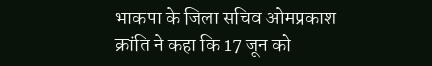भाकपा के जिला सचिव ओमप्रकाश क्रांति ने कहा कि 17 जून को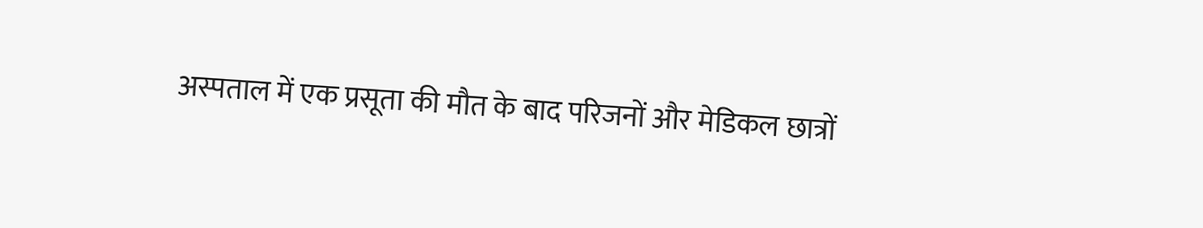अस्पताल में एक प्रसूता की मौत के बाद परिजनों और मेडिकल छात्रों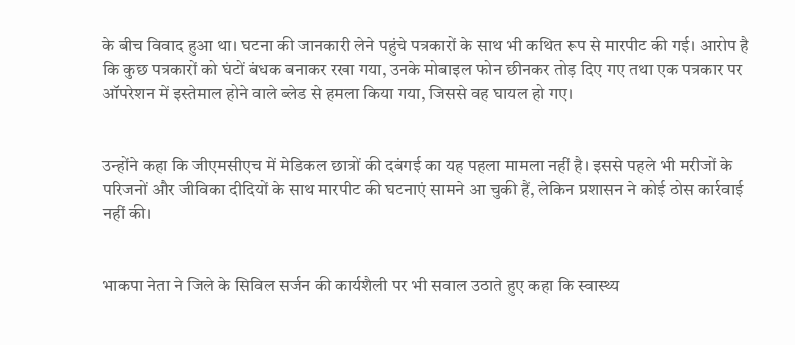के बीच विवाद हुआ था। घटना की जानकारी लेने पहुंचे पत्रकारों के साथ भी कथित रूप से मारपीट की गई। आरोप है कि कुछ पत्रकारों को घंटों बंधक बनाकर रखा गया, उनके मोबाइल फोन छीनकर तोड़ दिए गए तथा एक पत्रकार पर ऑपरेशन में इस्तेमाल होने वाले ब्लेड से हमला किया गया, जिससे वह घायल हो गए।


उन्होंने कहा कि जीएमसीएच में मेडिकल छात्रों की दबंगई का यह पहला मामला नहीं है। इससे पहले भी मरीजों के परिजनों और जीविका दीदियों के साथ मारपीट की घटनाएं सामने आ चुकी हैं, लेकिन प्रशासन ने कोई ठोस कार्रवाई नहीं की।


भाकपा नेता ने जिले के सिविल सर्जन की कार्यशैली पर भी सवाल उठाते हुए कहा कि स्वास्थ्य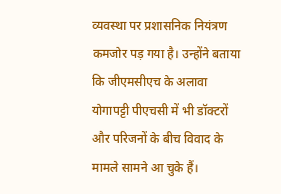व्यवस्था पर प्रशासनिक नियंत्रण कमजोर पड़ गया है। उन्होंने बताया कि जीएमसीएच के अलावा योगापट्टी पीएचसी में भी डॉक्टरों और परिजनों के बीच विवाद के मामले सामने आ चुके हैं।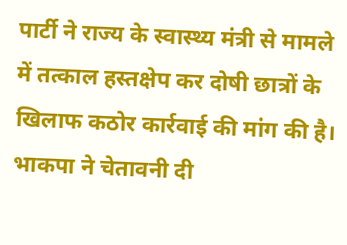पार्टी ने राज्य के स्वास्थ्य मंत्री से मामले में तत्काल हस्तक्षेप कर दोषी छात्रों के खिलाफ कठोर कार्रवाई की मांग की है। भाकपा ने चेतावनी दी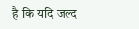है कि यदि जल्द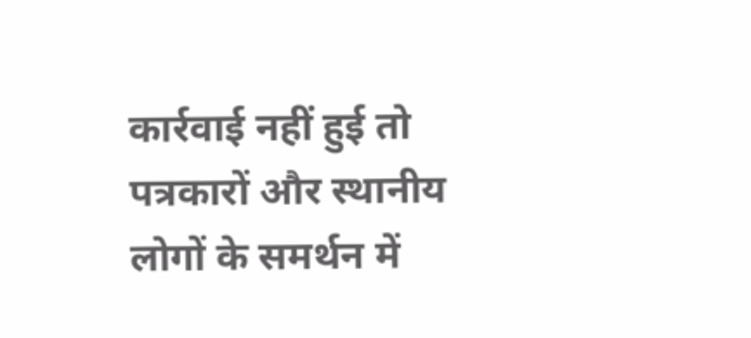कार्रवाई नहीं हुई तो पत्रकारों और स्थानीय लोगों के समर्थन में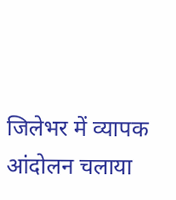जिलेभर में व्यापक आंदोलन चलाया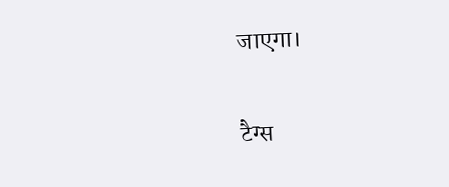जाएगा।

टैग्स